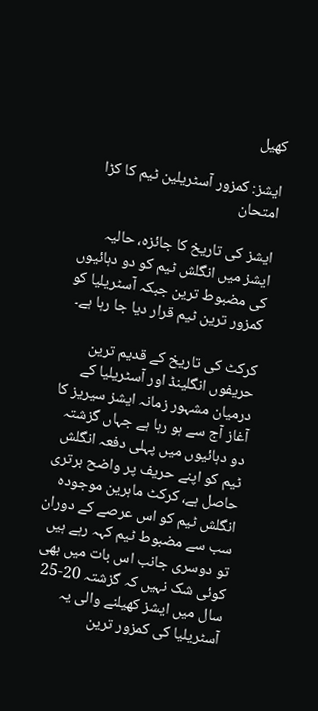کھیل

ایشز: کمزور آسٹریلین ٹیم کا کڑا امتحان

ایشز کی تاریخ کا جائزہ، حالیہ ایشز میں انگلش ٹیم کو دو دہائیوں کی مضبوط ترین جبکہ آسٹریلیا کو کمزور ترین ٹیم قرار دیا جا رہا ہے۔

کرکٹ کی تاریخ کے قدیم ترین حریفوں انگلینڈ اور آسٹریلیا کے درمیان مشہور زمانہ ایشز سیریز کا آغاز آج سے ہو رہا ہے جہاں گزشتہ دو دہائیوں میں پہلی دفعہ انگلش ٹیم کو اپنے حریف پر واضح برتری حاصل ہے، کرکٹ ماہرین موجودہ انگلش ٹیم کو اس عرصے کے دوران سب سے مضبوط ٹیم کہہ رہے ہیں تو دوسری جانب اس بات میں بھی کوئی شک نہیں کہ گزشتہ 20-25 سال میں ایشز کھیلنے والی یہ آسٹریلیا کی کمزور ترین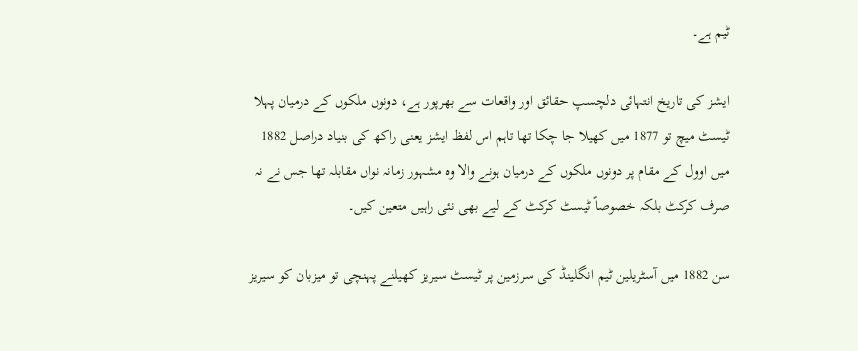ٹیم ہے۔

ایشز کی تاریخ انتہائی دلچسپ حقائق اور واقعات سے بھرپور ہے، دونوں ملکوں کے درمیان پہلا ٹیسٹ میچ تو 1877 میں کھیلا جا چکا تھا تاہم اس لفظ ایشز یعنی راکھ کی بنیاد دراصل 1882 میں اوول کے مقام پر دونوں ملکوں کے درمیان ہونے والا وہ مشہور زمانہ نواں مقابلہ تھا جس نے نہ صرف کرکٹ بلکہ خصوصاً ٹیسٹ کرکٹ کے لیے بھی نئی راہیں متعین کیں۔

سن 1882 میں آسٹریلین ٹیم انگلینڈ کی سرزمین پر ٹیسٹ سیریز کھیلنے پہنچی تو میزبان کو سیریز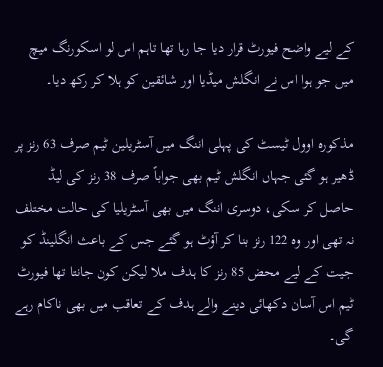کے لیے واضح فیورٹ قرار دیا جا رہا تھا تاہم اس لو اسکورنگ میچ میں جو ہوا اس نے انگلش میڈیا اور شائقین کو ہلا کر رکھ دیا۔

مذکورہ اوول ٹیسٹ کی پہلی اننگ میں آسٹریلین ٹیم صرف 63 رنز پر ڈھیر ہو گئی جہاں انگلش ٹیم بھی جواباً صرف 38 رنز کی لیڈ حاصل کر سکی، دوسری اننگ میں بھی آسٹریلیا کی حالت مختلف نہ تھی اور وہ 122 رنز بنا کر آؤٹ ہو گئے جس کے باعث انگلینڈ کو جیت کے لیے محض 85 رنز کا ہدف ملا لیکن کون جانتا تھا فیورٹ ٹیم اس آسان دکھائی دینے والے ہدف کے تعاقب میں بھی ناکام رہے گی۔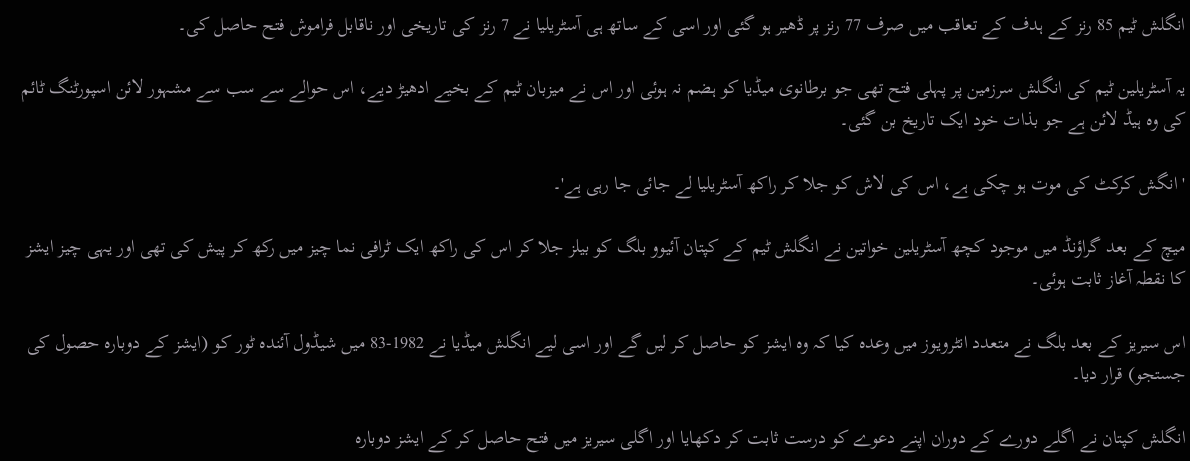انگلش ٹیم 85 رنز کے ہدف کے تعاقب میں صرف 77 رنز پر ڈھیر ہو گئی اور اسی کے ساتھ ہی آسٹریلیا نے 7 رنز کی تاریخی اور ناقابل فراموش فتح حاصل کی۔

یہ آسٹریلین ٹیم کی انگلش سرزمین پر پہلی فتح تھی جو برطانوی میڈیا کو ہضم نہ ہوئی اور اس نے میزبان ٹیم کے بخیے ادھیڑ دیے، اس حوالے سے سب سے مشہور لائن اسپورٹنگ ٹائم کی وہ ہیڈ لائن ہے جو بذات خود ایک تاریخ بن گئی۔

'انگش کرکٹ کی موت ہو چکی ہے، اس کی لاش کو جلا کر راکھ آسٹریلیا لے جائی جا رہی ہے'۔

میچ کے بعد گراؤنڈ میں موجود کچھ آسٹریلین خواتین نے انگلش ٹیم کے کپتان آئیوو بلگ کو بیلز جلا کر اس کی راکھ ایک ٹرافی نما چیز میں رکھ کر پیش کی تھی اور یہی چیز ایشز کا نقطہ آغاز ثابت ہوئی۔

اس سیریز کے بعد بلگ نے متعدد انٹرویوز میں وعدہ کیا کہ وہ ایشز کو حاصل کر لیں گے اور اسی لیے انگلش میڈیا نے 1982-83 میں شیڈول آئندہ ٹور کو (ایشز کے دوبارہ حصول کی جستجو) قرار دیا۔

انگلش کپتان نے اگلے دورے کے دوران اپنے دعوے کو درست ثابت کر دکھایا اور اگلی سیریز میں فتح حاصل کر کے ایشز دوبارہ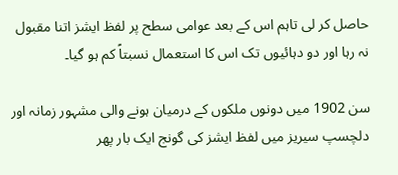حاصل کر لی تاہم اس کے بعد عوامی سطح پر لفظ ایشز اتنا مقبول نہ رہا اور دو دہائیوں تک اس کا استعمال نسبتاً کم ہو گیا۔

سن 1902 میں دونوں ملکوں کے درمیان ہونے والی مشہور زمانہ اور دلچسپ سیریز میں لفظ ایشز کی گونج ایک بار پھر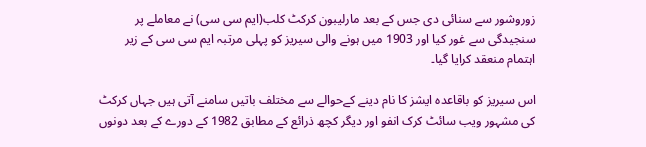زوروشور سے سنائی دی جس کے بعد مارلیبون کرکٹ کلب(ایم سی سی) نے معاملے پر سنجیدگی سے غور کیا اور 1903 میں ہونے والی سیریز کو پہلی مرتبہ ایم سی سی کے زیر اہتمام منعقد کرایا گیا۔

اس سیریز کو باقاعدہ ایشز کا نام دینے کےحوالے سے مختلف باتیں سامنے آتی ہیں جہاں کرکٹ کی مشہور ویب سائٹ کرک انفو اور دیگر کچھ ذرائع کے مطابق 1982 کے دورے کے بعد دونوں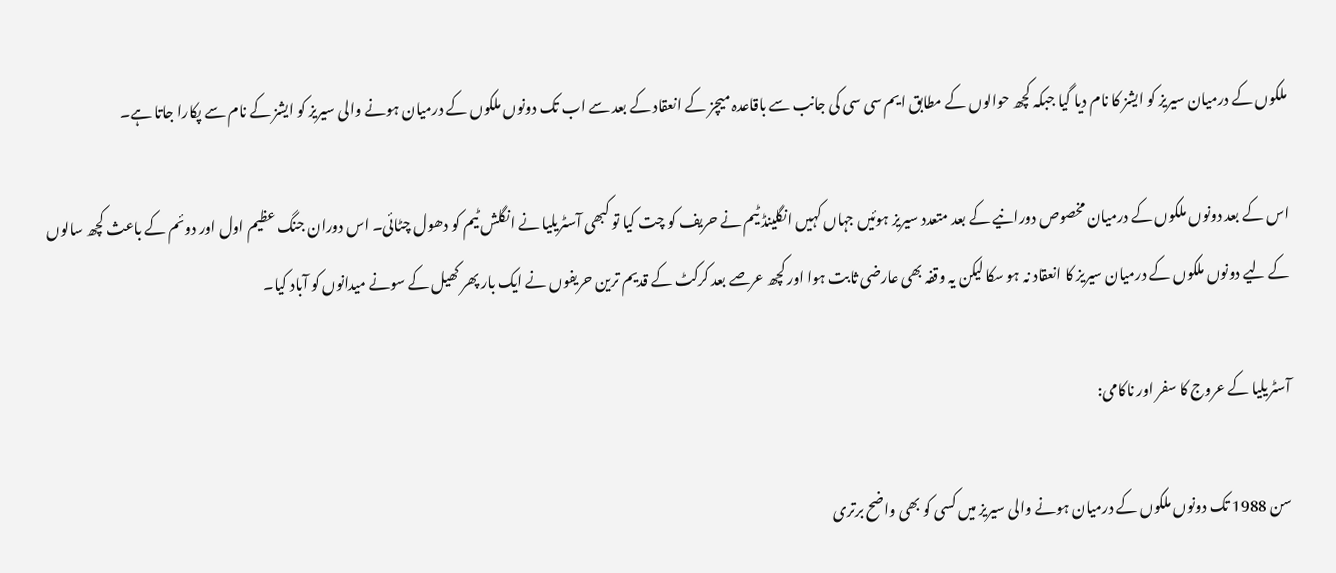ملکوں کے درمیان سیریز کو ایشز کا نام دیا گیا جبکہ کچھ حوالوں کے مطابق ایم سی سی کی جانب سے باقاعدہ میچز کے انعقاد کے بعد سے اب تک دونوں ملکوں کے درمیان ہونے والی سیریز کو ایشز کے نام سے پکارا جاتا ہے۔

اس کے بعد دونوں ملکوں کے درمیان مخصوص دورانیے کے بعد متعدد سیریز ہوئیں جہاں کہیں انگلینڈ ٹیم نے حریف کو چت کیا تو کبھی آسٹریلیا نے انگلش ٹیم کو دھول چٹائی۔ اس دوران جنگ عظیم اول اور دوئم کے باعث کچھ سالوں کے لیے دونوں ملکوں کے درمیان سیریز کا انعقاد نہ ہو سکا لیکن یہ وقفہ بھی عارضی ثابت ہوا اور کچھ عرصے بعد کرکٹ کے قدیم ترین حریفوں نے ایک بار پھر کھیل کے سونے میدانوں کو آباد کیا۔

آسٹریلیا کے عروج کا سفر اور ناکامی:

سن 1988 تک دونوں ملکوں کے درمیان ہونے والی سیریز میں کسی کو بھی واضح برتری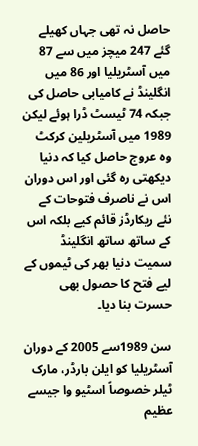حاصل نہ تھی جہاں کھیلے گئے 247 میچز میں سے 87 میں آسٹریلیا اور 86 میں انگلینڈ نے کامیابی حاصل کی جبکہ 74 ٹیسٹ ڈرا ہوئے لیکن 1989 میں آسٹریلین کرکٹ وہ عروج حاصل کیا کہ دنیا دیکھتی رہ گئی اور اس دوران اس نے ناصرف فتوحات کے نئے ریکارڈز قائم کیے بلکہ اس کے ساتھ ساتھ انگلینڈ سمیت دنیا بھر کی ٹیموں کے لیے فتح کا حصول بھی حسرت بنا دیا۔

سن 1989سے 2005 کے دوران آسٹریلیا کو ایلن بارڈر، مارک ٹیلر خصوصاً اسٹیو وا جیسے عظیم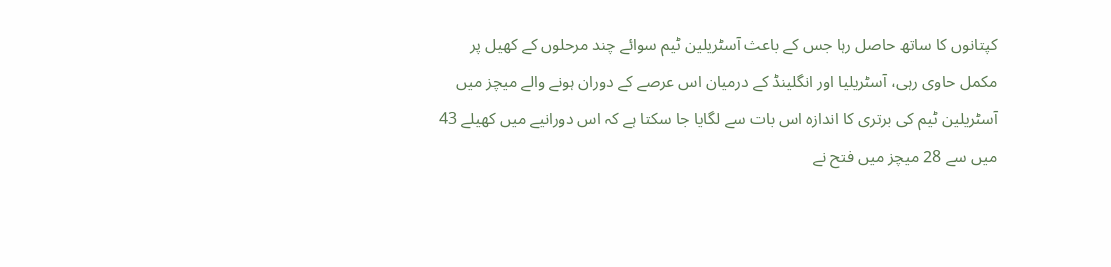کپتانوں کا ساتھ حاصل رہا جس کے باعث آسٹریلین ٹیم سوائے چند مرحلوں کے کھیل پر مکمل حاوی رہی، آسٹریلیا اور انگلینڈ کے درمیان اس عرصے کے دوران ہونے والے میچز میں آسٹریلین ٹیم کی برتری کا اندازہ اس بات سے لگایا جا سکتا ہے کہ اس دورانیے میں کھیلے 43 میں سے 28 میچز میں فتح نے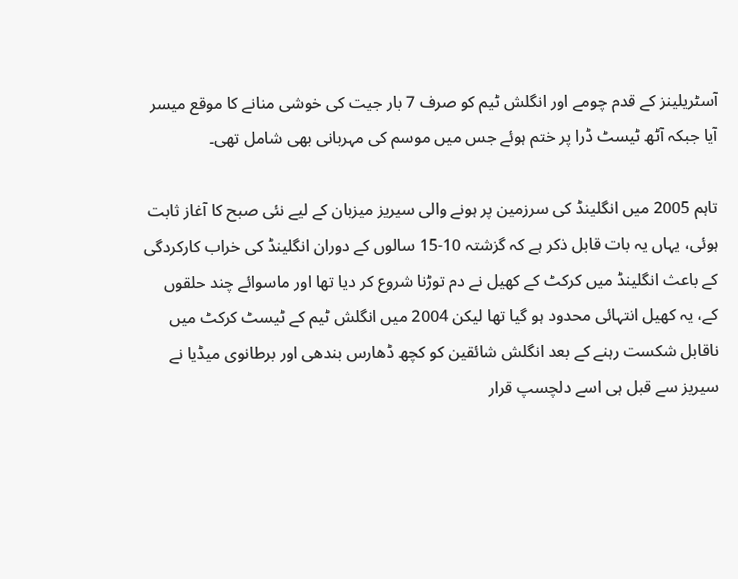آسٹریلینز کے قدم چومے اور انگلش ٹیم کو صرف 7 بار جیت کی خوشی منانے کا موقع میسر آیا جبکہ آٹھ ٹیسٹ ڈرا پر ختم ہوئے جس میں موسم کی مہربانی بھی شامل تھی۔

تاہم 2005 میں انگلینڈ کی سرزمین پر ہونے والی سیریز میزبان کے لیے نئی صبح کا آغاز ثابت ہوئی، یہاں یہ بات قابل ذکر ہے کہ گزشتہ 10-15 سالوں کے دوران انگلینڈ کی خراب کارکردگی کے باعث انگلینڈ میں کرکٹ کے کھیل نے دم توڑنا شروع کر دیا تھا اور ماسوائے چند حلقوں کے، یہ کھیل انتہائی محدود ہو گیا تھا لیکن 2004 میں انگلش ٹیم کے ٹیسٹ کرکٹ میں ناقابل شکست رہنے کے بعد انگلش شائقین کو کچھ ڈھارس بندھی اور برطانوی میڈیا نے سیریز سے قبل ہی اسے دلچسپ قرار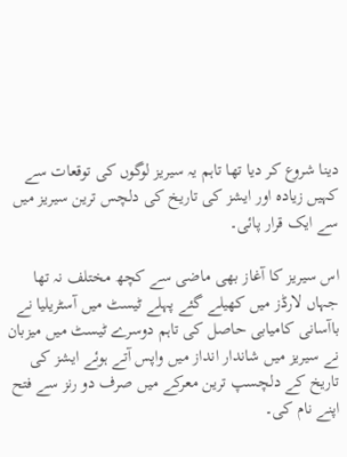دینا شروع کر دیا تھا تاہم یہ سیریز لوگوں کی توقعات سے کہیں زیادہ اور ایشز کی تاریخ کی دلچس ترین سیریز میں سے ایک قرار پائی۔

اس سیریز کا آغاز بھی ماضی سے کچھ مختلف نہ تھا جہاں لارڈز میں کھیلے گئے پہلے ٹیسٹ میں آسٹریلیا نے باآسانی کامیابی حاصل کی تاہم دوسرے ٹیسٹ میں میزبان نے سیریز میں شاندار انداز میں واپس آتے ہوئے ایشز کی تاریخ کے دلچسپ ترین معرکے میں صرف دو رنز سے فتح اپنے نام کی۔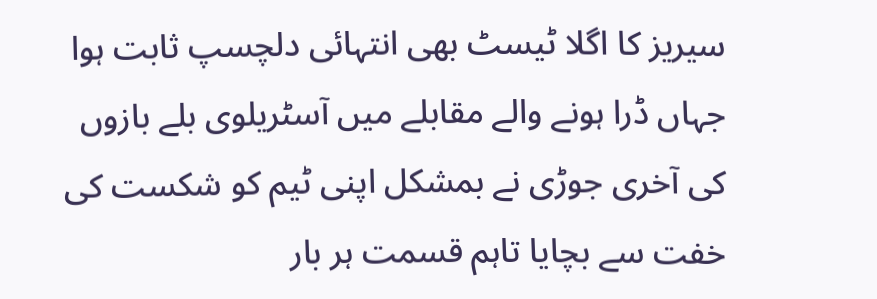سیریز کا اگلا ٹیسٹ بھی انتہائی دلچسپ ثابت ہوا جہاں ڈرا ہونے والے مقابلے میں آسٹریلوی بلے بازوں کی آخری جوڑی نے بمشکل اپنی ٹیم کو شکست کی خفت سے بچایا تاہم قسمت ہر بار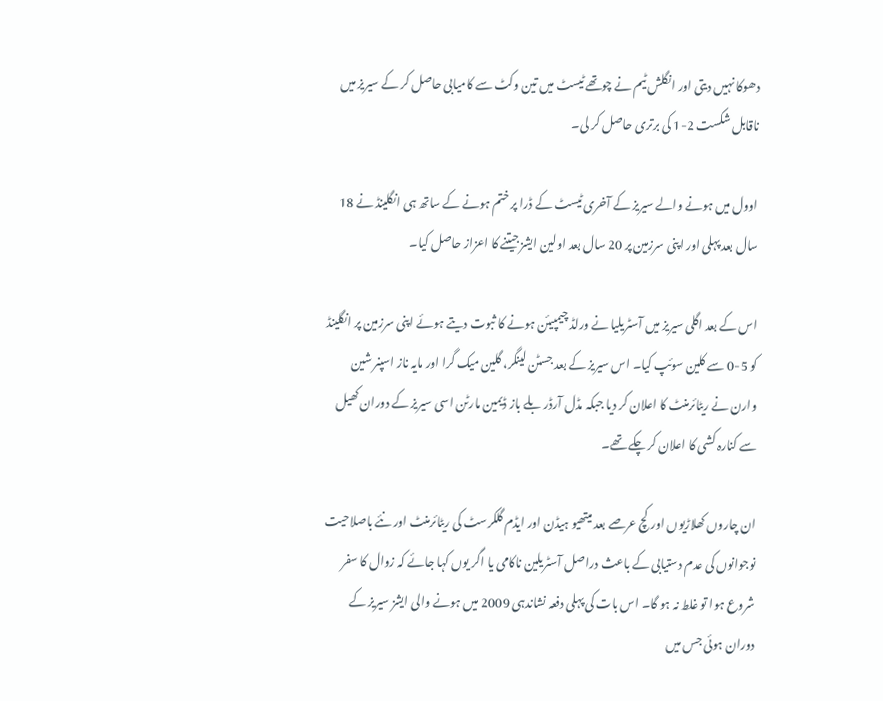دھوکا نہیں دیتی اور انگلش ٹیم نے چوتھے ٹیسٹ میں تین وکٹ سے کامیابی حاصل کر کے سیریز میں ناقابل شکست 2-1 کی برتری حاصل کر لی۔

اوول میں ہونے والے سیریز کے آخری ٹیسٹ کے ڈرا پر ختم ہونے کے ساتھ ہی انگلینڈ نے 18 سال بعد پہلی اور اپنی سرزمین پر 20 سال بعد اولین ایشز جیتنے کا اعزاز حاصل کیا۔

اس کے بعد اگلی سیریز میں آسٹریلیا نے ورلڈ چیمپیئن ہونے کا ثبوت دیتے ہوئے اپنی سرزمین پر انگلینڈ کو 5-0 سے کلین سوئپ کیا۔ اس سیریز کے بعد جسٹن لینگر، گلین میک گرا اور مایہ ناز اسپنر شین وارن نے ریٹائرمنٹ کا اعلان کر دیا جبکہ مڈل آرڈر بلے باز ڈیمین مارٹن اسی سیریز کے دوران کھیل سے کنارہ کشی کا اعلان کر چکے تھے۔

ان چاروں کھلاڑیوں اور کچ عرصے بعد میتھیو ہیڈن اور ایڈم گلکرسٹ کی ریٹائرمنٹ اور نئے باصلاحیت نوجوانوں کی عدم دستیابی کے باعث دراصل آسٹریلین ناکامی یا اگر یوں کہا جائے کہ زوال کا سفر شروع ہوا تو غلط نہ ہو گا۔ اس بات کی پہلی دفعہ نشاندہی 2009 میں ہونے والی ایشز سیریز کے دوران ہوئی جس میں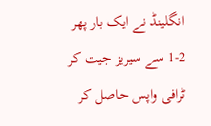انگلینڈ نے ایک بار پھر 2-1 سے سیریز جیت کر ٹرافی واپس حاصل کر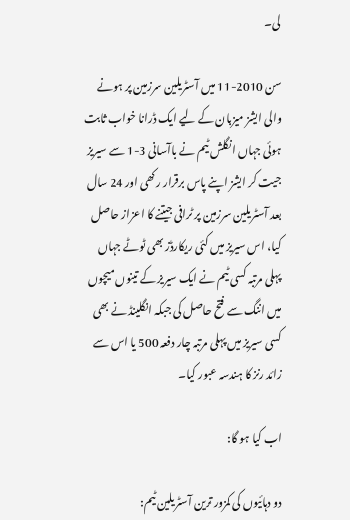لی۔

سن 2010-11 میں آسٹریلین سرزمین پر ہونے والی ایشز میزبان کے لیے ایک ڈرانا خواب ثابت ہوئی جہاں انگلش ٹیم نے باآسانی 3-1 سے سیریز جیت کر ایشز اپنے پاس برقرار رکھی اور 24 سال بعد آسٹریلین سرزمین پر ٹرافی جیتنے کا اعزاز حاصل کیا، اس سیریز میں کئی ریکارڈز بھی ٹوٹے جہاں پہلی مرتبہ کسی ٹیم نے ایک سیریز کے تینوں میچوں میں اننگ سے فتح حاصل کی جبکہ انگلینڈ نے بھی کسی سیریز میں پہلی مرتبہ چار دفعہ 500 یا اس سے زائد رنز کا ہندسہ عبور کیا۔

اب کیا ہو گا:

دو دہائیوں کی کمزور ترین آسٹریلین ٹیم: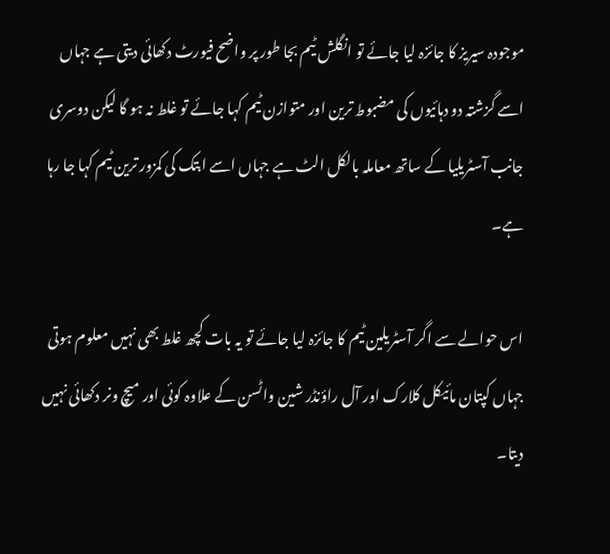موجودہ سیریز کا جائزہ لیا جائے تو انگلش ٹیم بجا طور پر واضح فیورٹ دکھائی دیتی ہے جہاں اسے گزشتہ دو دہائیوں کی مضبوط ترین اور متوازن ٹیم کہا جائے تو غلط نہ ہو گا لیکن دوسری جانب آسٹریلیا کے ساتھ معاملہ بالکل الٹ ہے جہاں اسے ابتک کی کمزور ترین ٹیم کہا جا رہا ہے۔

اس حوالے سے اگر آسٹریلین ٹیم کا جائزہ لیا جائے تو یہ بات کچھ غلط بھی نہیں معلوم ہوتی جہاں کپتان مائیکل کلارک اور آل راؤنڈر شین واٹسن کے علاوہ کوئی اور میچ ونر دکھائی نہیں دیتا۔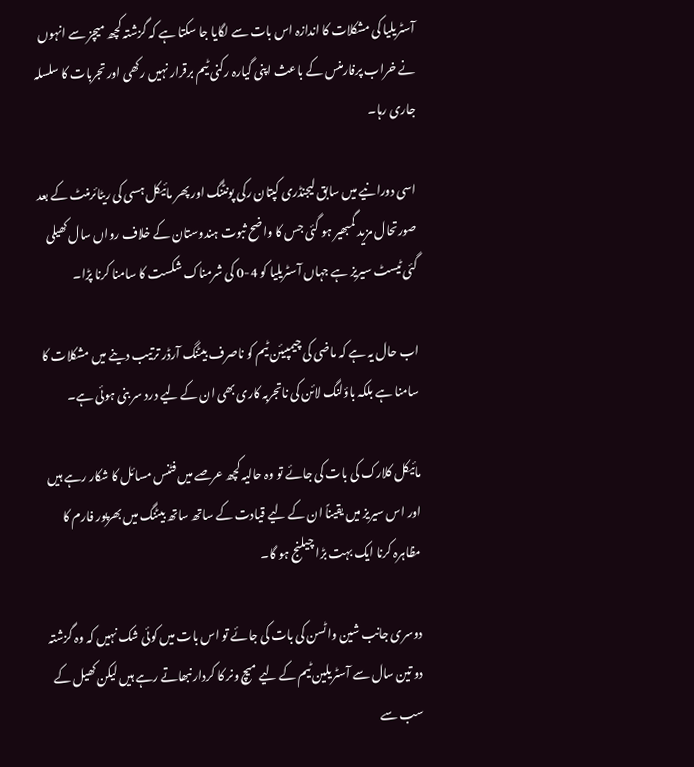آسٹریلیا کی مشکلات کا اندازہ اس بات سے لگایا جا سکتا ہے کہ گزشتہ کچھ میچز سے انہوں نے خراب پرفارمنس کے باعث اپنی گیارہ رکنی ٹیم برقرار نہیں رکھی اور تجربات کا سلسلہ جاری رہا۔

اسی دورانیے میں سابق لیجنڈری کپتان رکی پونٹنگ اور پھر مائیکل ہسی کی ریٹائرمنٹ کے بعد صورتحال مزید گمبھیر ہو گئی جس کا واضح ثبوت ہندوستان کے خلاف رواں سال کھیلی گئی ٹیسٹ سیریز ہے جہاں آسٹریلیا کو 4-0 کی شرمناک شکست کا سامنا کرنا پڑا۔

اب حال یہ ہے کہ ماضی کی چیمپیئن ٹیم کو ناصرف بیٹنگ آرڈر ترتیب دینے میں مشکلات کا سامنا ہے بلکہ باؤلنگ لائن کی ناتجربہ کاری بھی ان کے لیے درد سر بنی ہوئی ہے۔

مائیکل کلارک کی بات کی جائے تو وہ حالیہ کچھ عرصے میں فٹنس مسائل کا شکار رہے ہیں اور اس سیریز میں یقیناً ان کے لیے قیادت کے ساتھ ساتھ بیٹنگ میں بھرپور فارم کا مظاہرہ کرنا ایک بہت بڑا چیلنج ہو گا۔

دوسری جانب شین واٹسن کی بات کی جائے تو اس بات میں کوئی شک نہیں کہ وہ گزشتہ دو تین سال سے آسٹریلین ٹیم کے لیے میچ ونر کا کردار نبھاتے رہے ہیں لیکن کھیل کے سب سے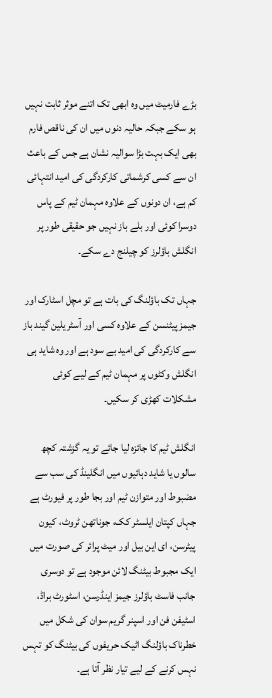بڑے فارمیٹ میں وہ ابھی تک اتنے موثر ثابت نہیں ہو سکے جبکہ حالیہ دنوں میں ان کی ناقص فارم بھی ایک بہت بڑا سوالیہ نشان ہے جس کے باعث ان سے کسی کرشماتی کارکردگی کی امید انتہائی کم ہے، ان دونوں کے علاوہ مہمان ٹیم کے پاس دوسرا کوئی اور بلے باز نہیں جو حقیقی طور پر انگلش باؤلرز کو چیلنج دے سکے۔

جہاں تک باؤلنگ کی بات ہے تو مچل اسٹارک اور جیمز پیٹنسن کے علاوہ کسی اور آسٹریلین گیند باز سے کارکردگی کی امید بے سود ہے اور وہ شاید ہی انگلش وکٹوں پر مہمان ٹیم کے لیے کوئی مشکلات کھڑی کر سکیں۔

انگلش ٹیم کا جائزہ لیا جائے تو یہ گزشتہ کچھ سالوں یا شاید دہائیوں میں انگلینڈ کی سب سے مضبوط اور متوازن ٹیم اور بجا طور پر فیورٹ ہے جہاں کپتان ایلسٹر کک، جوناتھن ٹروٹ، کیون پیٹرسن، ای این بیل اور میٹ پرائر کی صورت میں ایک مجبوط بیٹنگ لائن موجود ہے تو دوسری جانب فاسٹ باؤلرز جیمز اینڈرسن، اسٹورٹ براڈ، اسٹیفن فن اور اسپنر گریم سوان کی شکل میں خطرناک باؤلنگ اٹیک حریفوں کی بیٹنگ کو تہس نہس کرنے کے لیے تیار نظر آتا ہے۔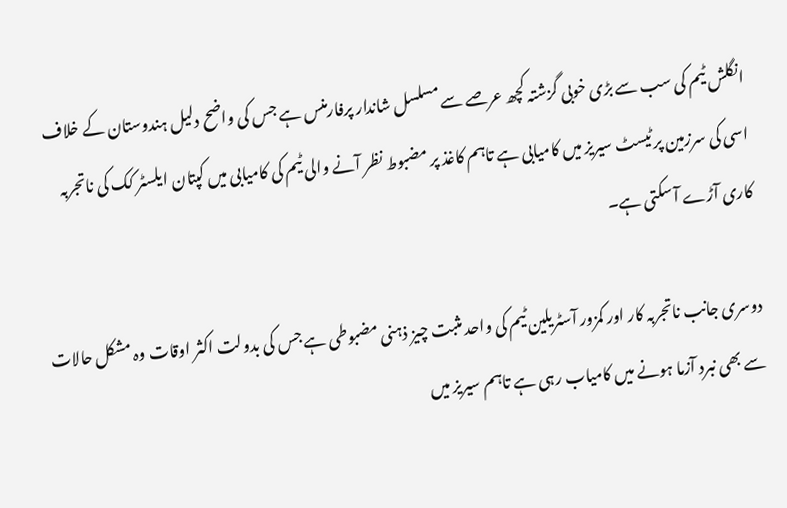انگلش ٹیم کی سب سے بڑی خوبی گزشتہ کچھ عرصے سے مسلسل شاندار پرفارمنس ہے جس کی واضح دلیل ہندوستان کے خلاف اسی کی سرزمین پر ٹیسٹ سیریز میں کامیابی ہے تاہم کاغذ پر مضبوط نظر آنے والی ٹیم کی کامیابی میں کپتان ایلسٹر کک کی ناتجربہ کاری آڑے آ سکتی ہے۔

دوسری جانب ناتجربہ کار اور کمزور آسٹریلین ٹیم کی واحد مثبت چیز ذہنی مضبوطی ہے جس کی بدولت اکثر اوقات وہ مشکل حالات سے بھی نبرد آزما ہونے میں کامیاب رہی ہے تاہم سیریز میں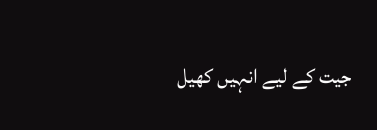جیت کے لیے انہیں کھیل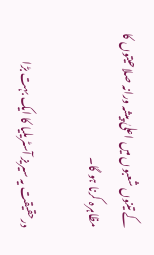کے تینوں شعبوں میں اعلیٰ پیشہ ورانہ صلاحیتوں کا مظاہرہ کرنا ہو گا۔

درحقیقت یہ سیریز آسٹریلیا کا ایک بہت بڑا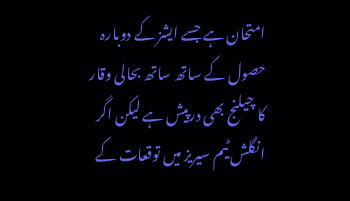امتحان ہے جسے ایشز کے دوبارہ حصول کے ساتھ ساتھ بحالی وقار کا چیلنج بھی درپیش ہے لیکن اگر انگلش ٹیم سیریز میں توقعات کے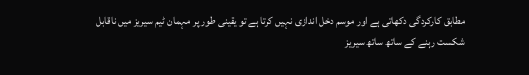مطابق کارکردگی دکھاتی ہے اور موسم دخل اندازی نہیں کرتا ہے تو یقینی طور پر مہمان ٹیم سیریز میں ناقابل شکست رہنے کے ساتھ ساتھ سیریز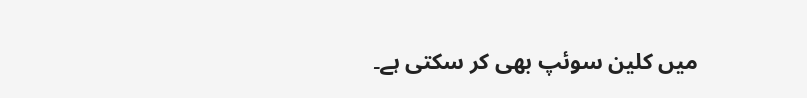میں کلین سوئپ بھی کر سکتی ہے۔